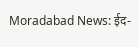Moradabad News: ईद-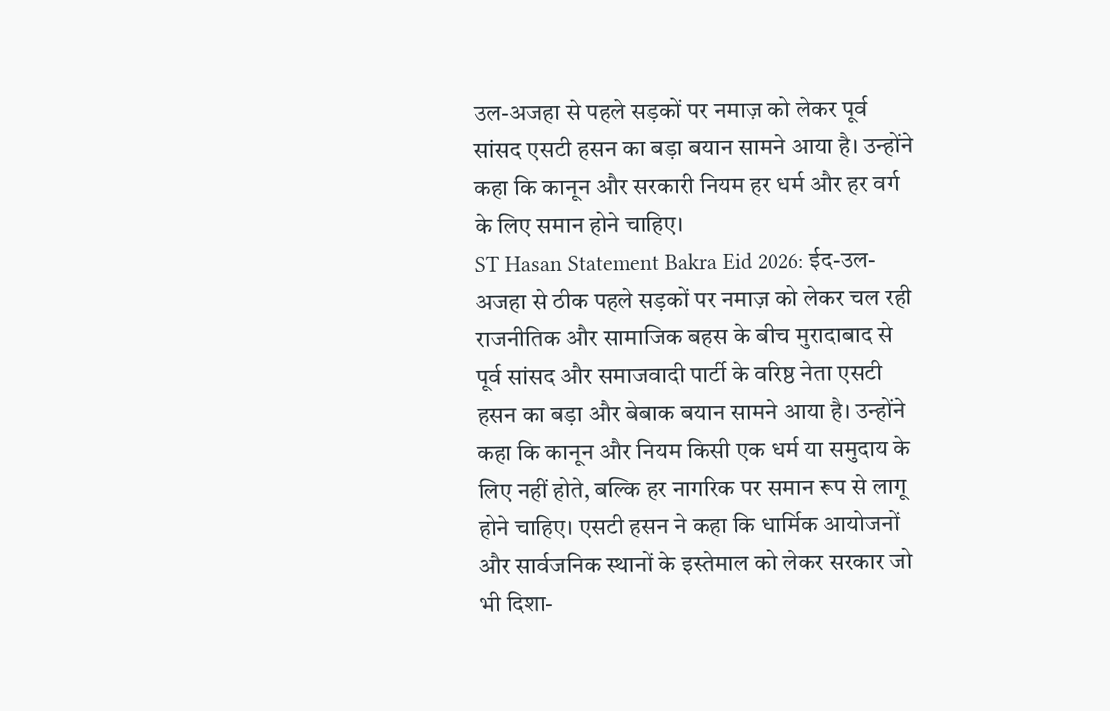उल-अजहा से पहले सड़कों पर नमाज़ को लेकर पूर्व सांसद एसटी हसन का बड़ा बयान सामने आया है। उन्होंने कहा कि कानून और सरकारी नियम हर धर्म और हर वर्ग के लिए समान होने चाहिए।
ST Hasan Statement Bakra Eid 2026: ईद-उल-अजहा से ठीक पहले सड़कों पर नमाज़ को लेकर चल रही राजनीतिक और सामाजिक बहस के बीच मुरादाबाद से पूर्व सांसद और समाजवादी पार्टी के वरिष्ठ नेता एसटी हसन का बड़ा और बेबाक बयान सामने आया है। उन्होंने कहा कि कानून और नियम किसी एक धर्म या समुदाय के लिए नहीं होते, बल्कि हर नागरिक पर समान रूप से लागू होने चाहिए। एसटी हसन ने कहा कि धार्मिक आयोजनों और सार्वजनिक स्थानों के इस्तेमाल को लेकर सरकार जो भी दिशा-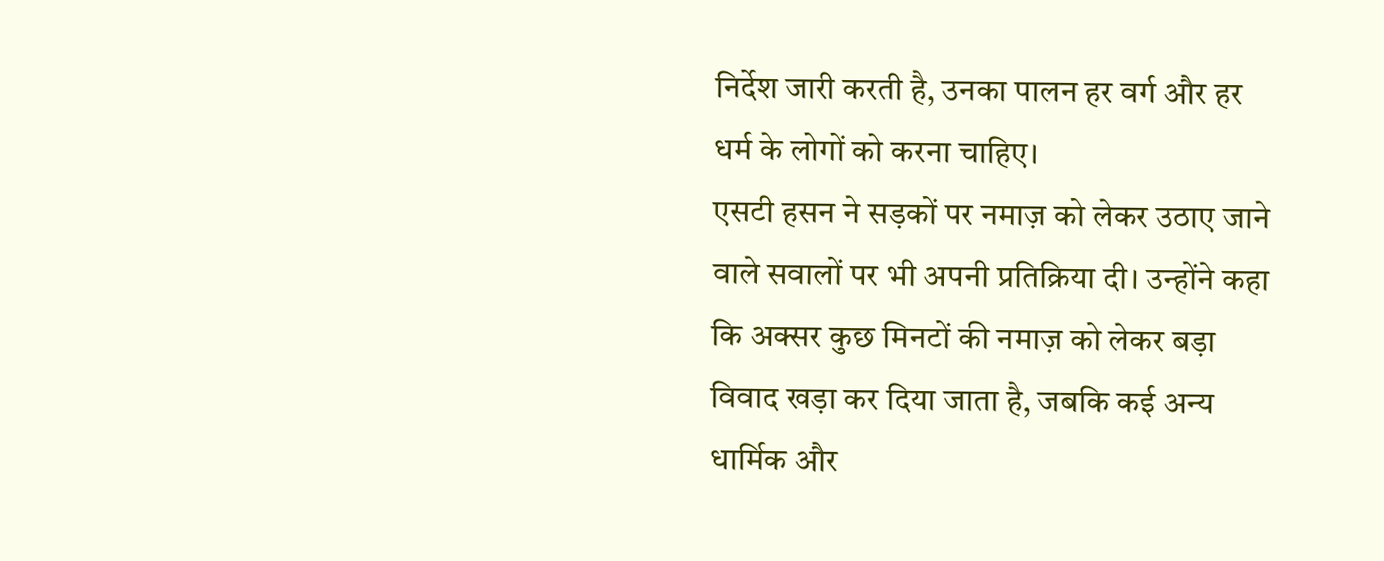निर्देश जारी करती है, उनका पालन हर वर्ग और हर धर्म के लोगों को करना चाहिए।
एसटी हसन ने सड़कों पर नमाज़ को लेकर उठाए जाने वाले सवालों पर भी अपनी प्रतिक्रिया दी। उन्होंने कहा कि अक्सर कुछ मिनटों की नमाज़ को लेकर बड़ा विवाद खड़ा कर दिया जाता है, जबकि कई अन्य धार्मिक और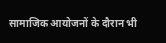सामाजिक आयोजनों के दौरान भी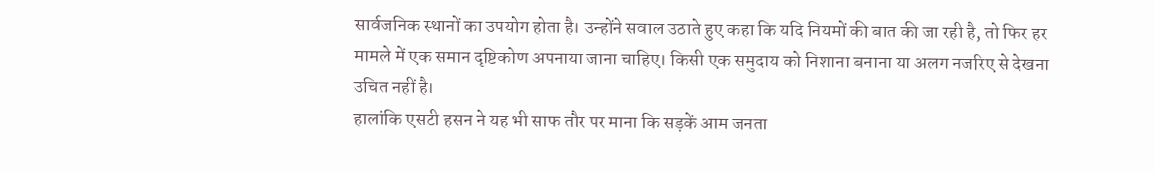सार्वजनिक स्थानों का उपयोग होता है। उन्होंने सवाल उठाते हुए कहा कि यदि नियमों की बात की जा रही है, तो फिर हर मामले में एक समान दृष्टिकोण अपनाया जाना चाहिए। किसी एक समुदाय को निशाना बनाना या अलग नजरिए से देखना उचित नहीं है।
हालांकि एसटी हसन ने यह भी साफ तौर पर माना कि सड़कें आम जनता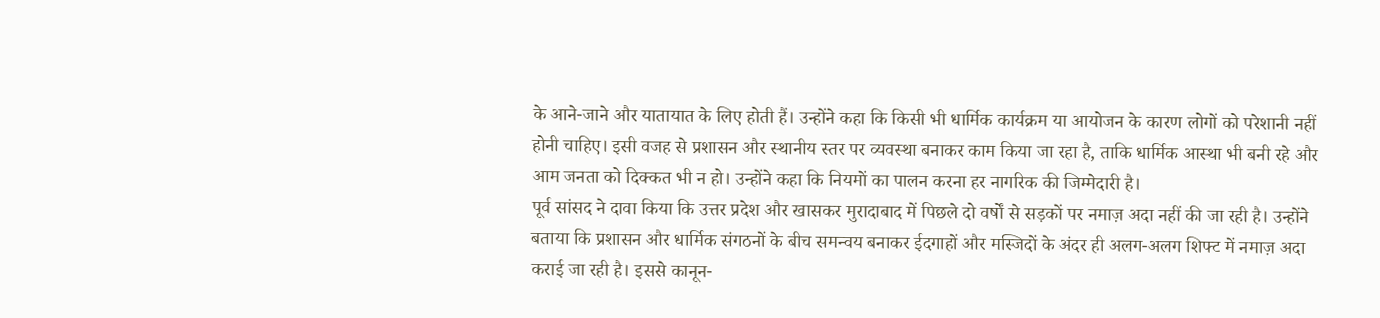के आने-जाने और यातायात के लिए होती हैं। उन्होंने कहा कि किसी भी धार्मिक कार्यक्रम या आयोजन के कारण लोगों को परेशानी नहीं होनी चाहिए। इसी वजह से प्रशासन और स्थानीय स्तर पर व्यवस्था बनाकर काम किया जा रहा है, ताकि धार्मिक आस्था भी बनी रहे और आम जनता को दिक्कत भी न हो। उन्होंने कहा कि नियमों का पालन करना हर नागरिक की जिम्मेदारी है।
पूर्व सांसद ने दावा किया कि उत्तर प्रदेश और खासकर मुरादाबाद में पिछले दो वर्षों से सड़कों पर नमाज़ अदा नहीं की जा रही है। उन्होंने बताया कि प्रशासन और धार्मिक संगठनों के बीच समन्वय बनाकर ईदगाहों और मस्जिदों के अंदर ही अलग-अलग शिफ्ट में नमाज़ अदा कराई जा रही है। इससे कानून-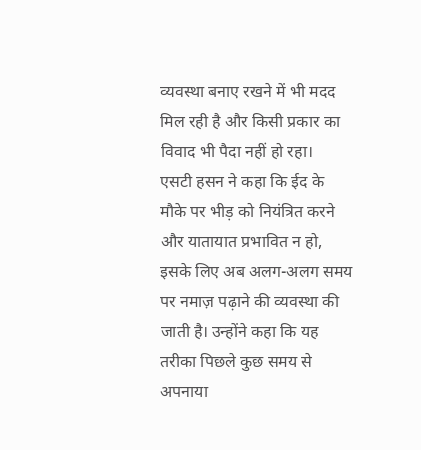व्यवस्था बनाए रखने में भी मदद मिल रही है और किसी प्रकार का विवाद भी पैदा नहीं हो रहा।
एसटी हसन ने कहा कि ईद के मौके पर भीड़ को नियंत्रित करने और यातायात प्रभावित न हो, इसके लिए अब अलग-अलग समय पर नमाज़ पढ़ाने की व्यवस्था की जाती है। उन्होंने कहा कि यह तरीका पिछले कुछ समय से अपनाया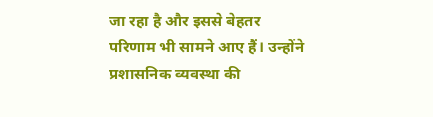जा रहा है और इससे बेहतर परिणाम भी सामने आए हैं। उन्होंने प्रशासनिक व्यवस्था की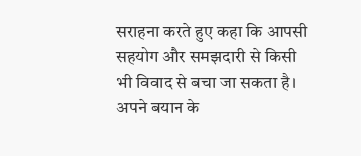सराहना करते हुए कहा कि आपसी सहयोग और समझदारी से किसी भी विवाद से बचा जा सकता है।
अपने बयान के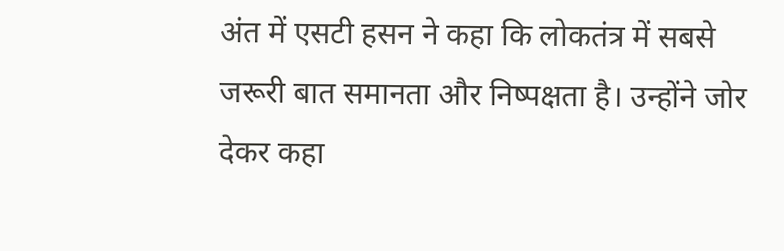अंत में एसटी हसन ने कहा कि लोकतंत्र में सबसे जरूरी बात समानता और निष्पक्षता है। उन्होंने जोर देकर कहा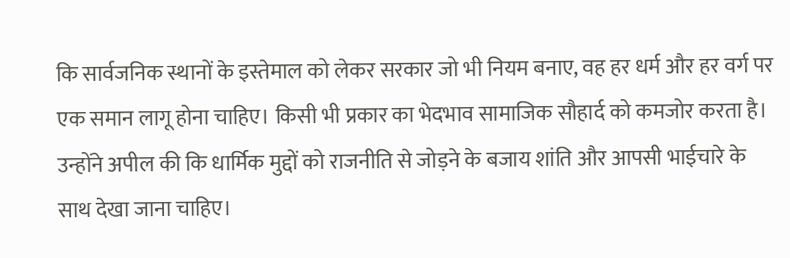कि सार्वजनिक स्थानों के इस्तेमाल को लेकर सरकार जो भी नियम बनाए, वह हर धर्म और हर वर्ग पर एक समान लागू होना चाहिए। किसी भी प्रकार का भेदभाव सामाजिक सौहार्द को कमजोर करता है। उन्होंने अपील की कि धार्मिक मुद्दों को राजनीति से जोड़ने के बजाय शांति और आपसी भाईचारे के साथ देखा जाना चाहिए।